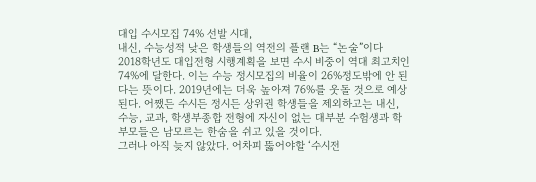대입 수시모집 74% 선발 시대,
내신, 수능성적 낮은 학생들의 역전의 플랜 B는 “논술”이다
2018학년도 대입전형 시행계획을 보면 수시 비중이 역대 최고치인 74%에 달한다. 이는 수능 정시모집의 비율이 26%정도밖에 안 된다는 뜻이다. 2019년에는 더욱 높아져 76%를 웃돌 것으로 예상된다. 어쨌든 수시든 정시든 상위권 학생들을 제외하고는 내신, 수능, 교과, 학생부종합 전형에 자신이 없는 대부분 수험생과 학부모들은 남모르는 한숨을 쉬고 있을 것이다.
그러나 아직 늦지 않았다. 어차피 뚫어야할 ‘수시전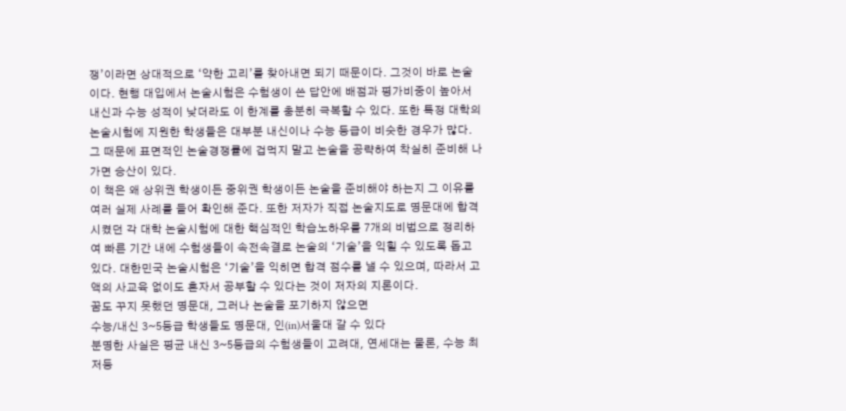쟁’이라면 상대적으로 ‘약한 고리’를 찾아내면 되기 때문이다. 그것이 바로 논술이다. 현행 대입에서 논술시험은 수험생이 쓴 답안에 배점과 평가비중이 높아서 내신과 수능 성적이 낮더라도 이 한계를 충분히 극복할 수 있다. 또한 특정 대학의 논술시험에 지원한 학생들은 대부분 내신이나 수능 등급이 비슷한 경우가 많다. 그 때문에 표면적인 논술경쟁률에 겁먹지 말고 논술을 공략하여 착실히 준비해 나가면 승산이 있다.
이 책은 왜 상위권 학생이든 중위권 학생이든 논술을 준비해야 하는지 그 이유를 여러 실제 사례를 들어 확인해 준다. 또한 저자가 직접 논술지도로 명문대에 합격시켰던 각 대학 논술시험에 대한 핵심적인 학습노하우를 7개의 비법으로 정리하여 빠른 기간 내에 수험생들이 속전속결로 논술의 ‘기술’을 익힐 수 있도록 돕고 있다. 대한민국 논술시험은 ‘기술’을 익히면 합격 점수를 낼 수 있으며, 따라서 고액의 사교육 없이도 혼자서 공부할 수 있다는 것이 저자의 지론이다.
꿈도 꾸지 못했던 명문대, 그러나 논술을 포기하지 않으면
수능/내신 3~5등급 학생들도 명문대, 인(in)서울대 갈 수 있다
분명한 사실은 평균 내신 3~5등급의 수험생들이 고려대, 연세대는 물론, 수능 최저등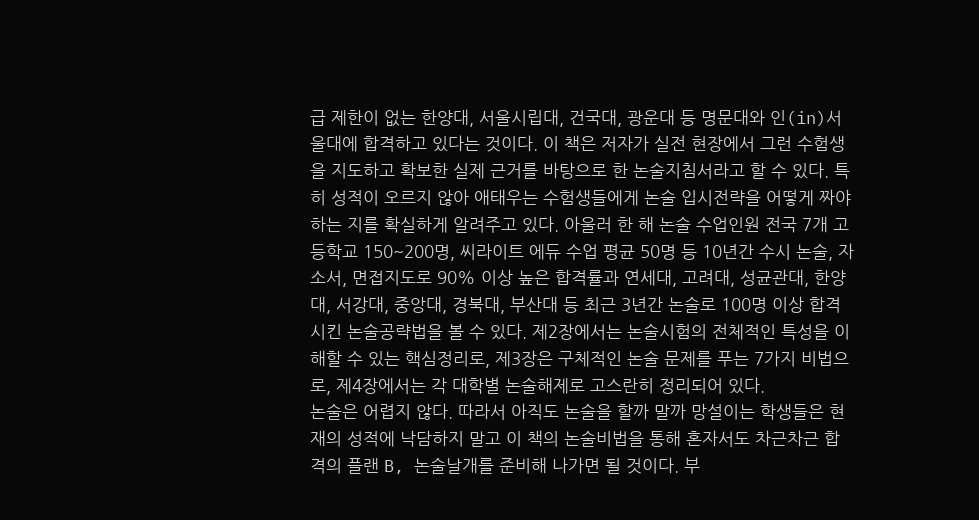급 제한이 없는 한양대, 서울시립대, 건국대, 광운대 등 명문대와 인(in)서울대에 합격하고 있다는 것이다. 이 책은 저자가 실전 현장에서 그런 수험생을 지도하고 확보한 실제 근거를 바탕으로 한 논술지침서라고 할 수 있다. 특히 성적이 오르지 않아 애태우는 수험생들에게 논술 입시전략을 어떻게 짜야 하는 지를 확실하게 알려주고 있다. 아울러 한 해 논술 수업인원 전국 7개 고등학교 150~200명, 씨라이트 에듀 수업 평균 50명 등 10년간 수시 논술, 자소서, 면접지도로 90% 이상 높은 합격률과 연세대, 고려대, 성균관대, 한양대, 서강대, 중앙대, 경북대, 부산대 등 최근 3년간 논술로 100명 이상 합격시킨 논술공략법을 볼 수 있다. 제2장에서는 논술시험의 전체적인 특성을 이해할 수 있는 핵심정리로, 제3장은 구체적인 논술 문제를 푸는 7가지 비법으로, 제4장에서는 각 대학별 논술해제로 고스란히 정리되어 있다.
논술은 어렵지 않다. 따라서 아직도 논술을 할까 말까 망설이는 학생들은 현재의 성적에 낙담하지 말고 이 책의 논술비법을 통해 혼자서도 차근차근 합격의 플랜 B, 논술날개를 준비해 나가면 될 것이다. 부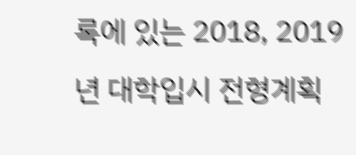록에 있는 2018, 2019년 대학입시 전형계획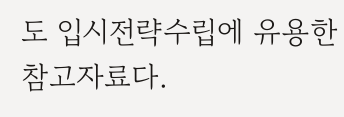도 입시전략수립에 유용한 참고자료다.